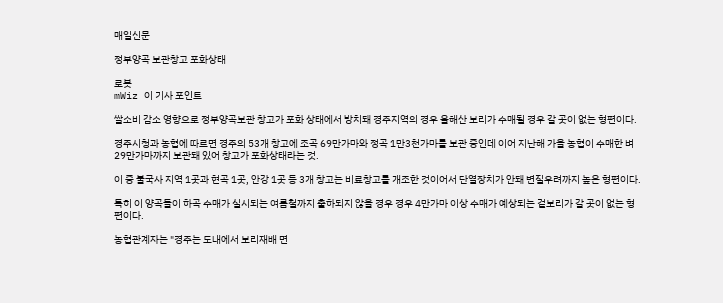매일신문

정부양곡 보관창고 포화상태

로봇
mWiz 이 기사 포인트

쌀소비 감소 영향으로 정부양곡보관 창고가 포화 상태에서 방치돼 경주지역의 경우 올해산 보리가 수매될 경우 갈 곳이 없는 형편이다.

경주시청과 농협에 따르면 경주의 53개 창고에 조곡 69만가마와 정곡 1만3천가마를 보관 중인데 이어 지난해 가을 농협이 수매한 벼 29만가마까지 보관돼 있어 창고가 포화상태라는 것.

이 중 불국사 지역 1곳과 현곡 1곳, 안강 1곳 등 3개 창고는 비료창고를 개조한 것이어서 단열장치가 안돼 변질우려까지 높은 형편이다.

특히 이 양곡들이 하곡 수매가 실시되는 여름철까지 출하되지 않을 경우 경우 4만가마 이상 수매가 예상되는 겉보리가 갈 곳이 없는 형편이다.

농협관계자는 "경주는 도내에서 보리재배 면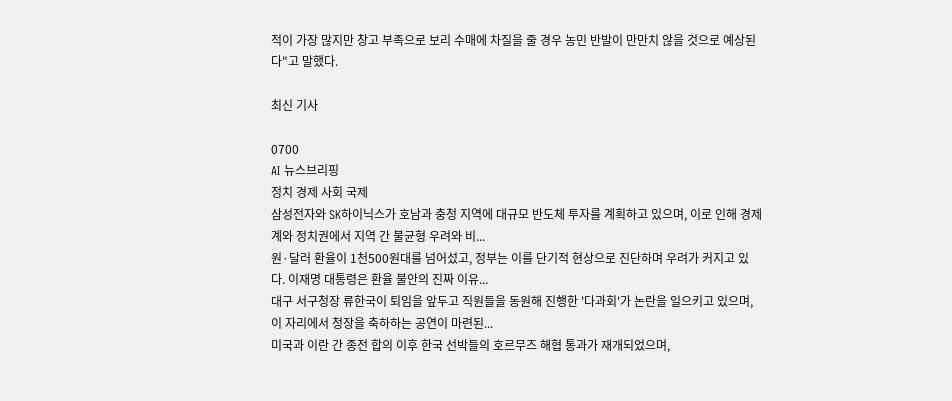적이 가장 많지만 창고 부족으로 보리 수매에 차질을 줄 경우 농민 반발이 만만치 않을 것으로 예상된다"고 말했다.

최신 기사

0700
AI 뉴스브리핑
정치 경제 사회 국제
삼성전자와 SK하이닉스가 호남과 충청 지역에 대규모 반도체 투자를 계획하고 있으며, 이로 인해 경제계와 정치권에서 지역 간 불균형 우려와 비...
원·달러 환율이 1천500원대를 넘어섰고, 정부는 이를 단기적 현상으로 진단하며 우려가 커지고 있다. 이재명 대통령은 환율 불안의 진짜 이유...
대구 서구청장 류한국이 퇴임을 앞두고 직원들을 동원해 진행한 '다과회'가 논란을 일으키고 있으며, 이 자리에서 청장을 축하하는 공연이 마련된...
미국과 이란 간 종전 합의 이후 한국 선박들의 호르무즈 해협 통과가 재개되었으며,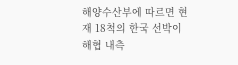해양수산부에 따르면 현재 18척의 한국 선박이 해협 내측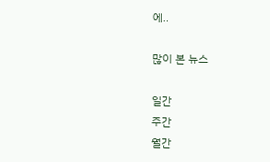에..

많이 본 뉴스

일간
주간
월간